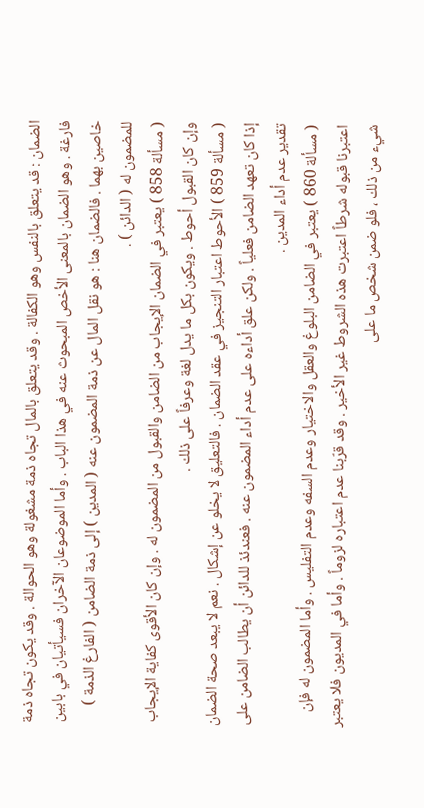الضمان : قد يتعلق بالنفس وهو الكفالة . وقد يتعلق بالمال تجاه ذمة مشغولة وهو الحوالة . وقد يكون تجاه ذمة فارغة . وهو الضمان بالمعنى الأخص المبحوث عنه في هذا الباب . وأما الموضوعان الآخران فسيأتيان في بابين خاصين بهما . فالضمان هنا : هو نقل المال عن ذمة المضمون عنه ( المدين ) إلى ذمة الضامن ( الفارغ الذمة ) للمضمون له ( الدائن ) .
( مسألة 858 ) يعتبر في الضمان الإيجاب من الضامن والقبول من المضمون له . وإن كان الأقوى كفاية الإيجاب وإن كان القبول أحوط . ويكون بكل ما يدل لغة وعرفاً على ذلك .
( مسألة 859 ) الأحوط اعتبار التنجيز في عقد الضمان . فالتعليق لا يخلو عن إشكال . نعم لا يبعد صحة الضمان إذا كان تعهد الضامن فعلياً . ولكن علق أداءه على عدم أداء المضمون عنه . فعندئذ للدائن أن يطالب الضامن على تقدير عدم أداء المدين .
( مسألة 860 ) يعتبر في الضامن البلوغ والعقل والاختيار وعدم السفه وعدم التفليس . وأما المضمون له فإن اعتبرنا قبوله شرطاً اعتبرت هذه الشروط غير الأخير . وقد قرّبنا عدم اعتباره لزوماً . وأما في المديون فلا يعتبر شيء من ذلك ، فلو ضمن شخص ما على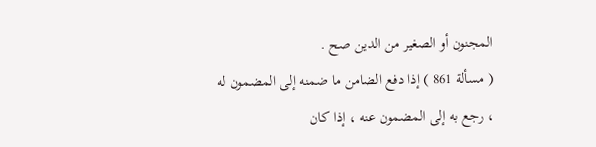المجنون أو الصغير من الدين صح .
( مسألة 861 ) إذا دفع الضامن ما ضمنه إلى المضمون له ، رجع به إلى المضمون عنه ، إذا كان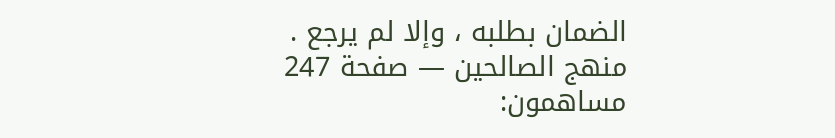الضمان بطلبه ، وإلا لم يرجع .
منهج الصالحين — صفحة 247
مساهمون: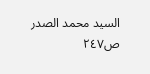السيد محمد الصدر
ص٢٤٧